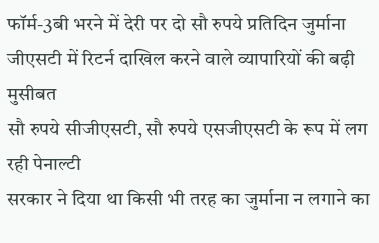फॉर्म-3बी भरने में देरी पर दो सौ रुपये प्रतिदिन जुर्माना
जीएसटी में रिटर्न दाखिल करने वाले व्यापारियों की बढ़ी मुसीबत
सौ रुपये सीजीएसटी, सौ रुपये एसजीएसटी के रूप में लग रही पेनाल्टी
सरकार ने दिया था किसी भी तरह का जुर्माना न लगाने का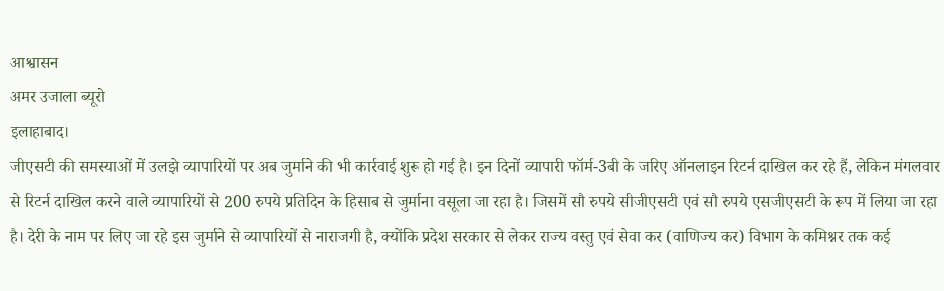आश्वासन
अमर उजाला ब्यूरो
इलाहाबाद।
जीएसटी की समस्याओं में उलझे व्यापारियों पर अब जुर्माने की भी कार्रवाई शुरू हो गई है। इन दिनों व्यापारी फॉर्म-3बी के जरिए ऑनलाइन रिटर्न दाखिल कर रहे हैं, लेकिन मंगलवार से रिटर्न दाखिल करने वाले व्यापारियों से 200 रुपये प्रतिदिन के हिसाब से जुर्माना वसूला जा रहा है। जिसमें सौ रुपये सीजीएसटी एवं सौ रुपये एसजीएसटी के रूप में लिया जा रहा है। देरी के नाम पर लिए जा रहे इस जुर्माने से व्यापारियों से नाराजगी है, क्योंकि प्रदेश सरकार से लेकर राज्य वस्तु एवं सेवा कर (वाणिज्य कर) विभाग के कमिश्नर तक कई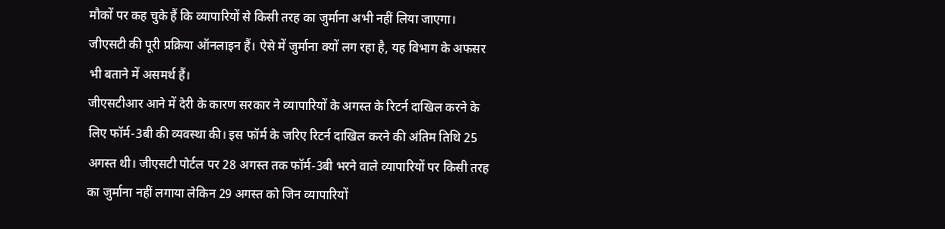मौकों पर कह चुके हैं कि व्यापारियों से किसी तरह का जुर्माना अभी नहीं लिया जाएगा। जीएसटी की पूरी प्रक्रिया ऑनलाइन हैं। ऐसे में जुर्माना क्यों लग रहा है, यह विभाग के अफसर भी बताने में असमर्थ हैं।
जीएसटीआर आने में देरी के कारण सरकार ने व्यापारियों के अगस्त के रिटर्न दाखिल करने के लिए फॉर्म-3बी की व्यवस्था की। इस फॉर्म के जरिए रिटर्न दाखिल करने की अंतिम तिथि 25 अगस्त थी। जीएसटी पोर्टल पर 28 अगस्त तक फॉर्म-3बी भरने वाले व्यापारियों पर किसी तरह का जुर्माना नहीं लगाया लेकिन 29 अगस्त को जिन व्यापारियों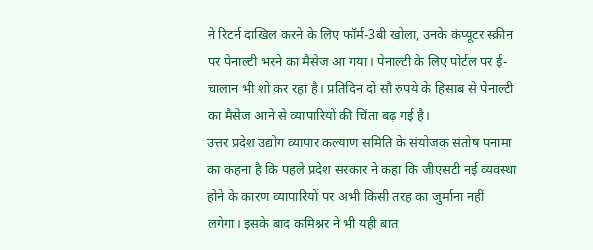ने रिटर्न दाखिल करने के लिए फॉर्म-3बी खोला, उनके कंप्यूटर स्क्रीन पर पेनाल्टी भरने का मैसेज आ गया। पेनाल्टी के लिए पोर्टल पर ई-चालान भी शो कर रहा है। प्रतिदिन दो सौ रुपये के हिसाब से पेनाल्टी का मैसेज आने से व्यापारियों की चिंता बढ़ गई है।
उत्तर प्रदेश उद्योग व्यापार कल्याण समिति के संयोजक संतोष पनामा का कहना है कि पहले प्रदेश सरकार ने कहा कि जीएसटी नई व्यवस्था होने के कारण व्यापारियों पर अभी किसी तरह का जुर्माना नहीं लगेगा। इसके बाद कमिश्नर ने भी यही बात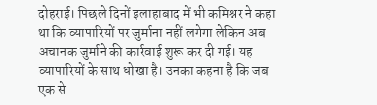दोहराई। पिछले दिनों इलाहाबाद में भी कमिश्नर ने कहा था कि व्यापारियों पर जुर्माना नहीं लगेगा लेकिन अब अचानक जुर्माने की कार्रवाई शुरू कर दी गई। यह व्यापारियों के साथ धोखा है। उनका कहना है कि जब एक से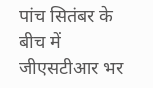पांच सितंबर के बीच में जीएसटीआर भर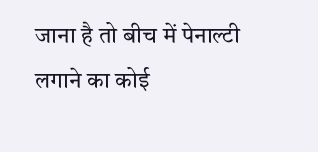जाना है तो बीच में पेनाल्टी लगाने का कोई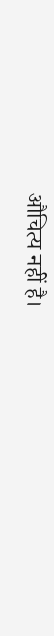औचित्य नहीं है।